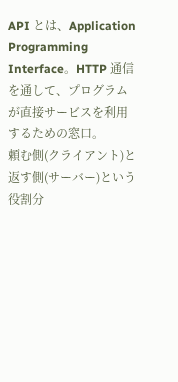API とは、Application Programming Interface。HTTP 通信を通して、プログラムが直接サービスを利用するための窓口。
頼む側(クライアント)と返す側(サーバー)という役割分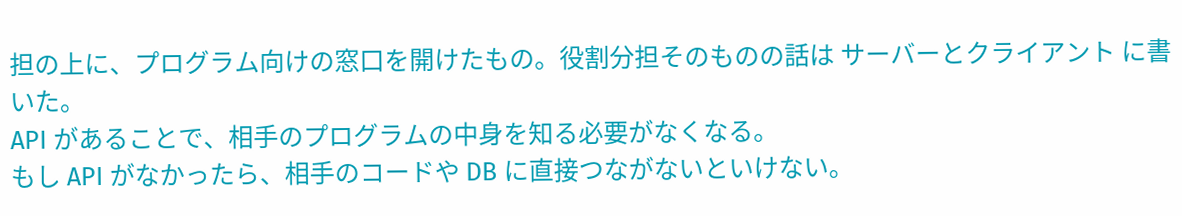担の上に、プログラム向けの窓口を開けたもの。役割分担そのものの話は サーバーとクライアント に書いた。
API があることで、相手のプログラムの中身を知る必要がなくなる。
もし API がなかったら、相手のコードや DB に直接つながないといけない。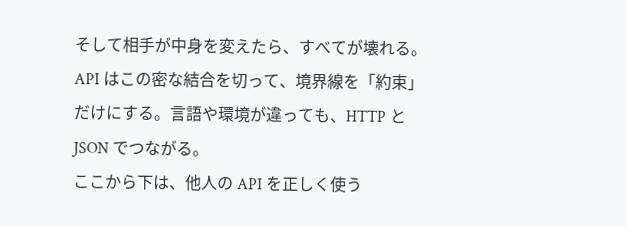そして相手が中身を変えたら、すべてが壊れる。
API はこの密な結合を切って、境界線を「約束」だけにする。言語や環境が違っても、HTTP と JSON でつながる。
ここから下は、他人の API を正しく使う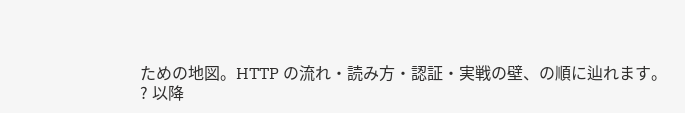ための地図。HTTP の流れ・読み方・認証・実戦の壁、の順に辿れます。
? 以降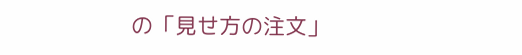の「見せ方の注文」